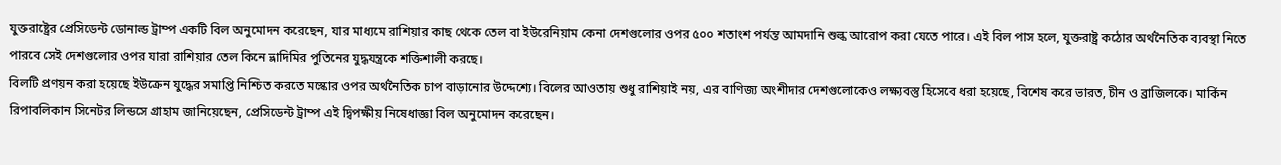যুক্তরাষ্ট্রের প্রেসিডেন্ট ডোনাল্ড ট্রাম্প একটি বিল অনুমোদন করেছেন, যার মাধ্যমে রাশিয়ার কাছ থেকে তেল বা ইউরেনিয়াম কেনা দেশগুলোর ওপর ৫০০ শতাংশ পর্যন্ত আমদানি শুল্ক আরোপ করা যেতে পারে। এই বিল পাস হলে, যুক্তরাষ্ট্র কঠোর অর্থনৈতিক ব্যবস্থা নিতে পারবে সেই দেশগুলোর ওপর যারা রাশিয়ার তেল কিনে ভ্লাদিমির পুতিনের যুদ্ধযন্ত্রকে শক্তিশালী করছে।
বিলটি প্রণয়ন করা হয়েছে ইউক্রেন যুদ্ধের সমাপ্তি নিশ্চিত করতে মস্কোর ওপর অর্থনৈতিক চাপ বাড়ানোর উদ্দেশ্যে। বিলের আওতায় শুধু রাশিয়াই নয়, এর বাণিজ্য অংশীদার দেশগুলোকেও লক্ষ্যবস্তু হিসেবে ধরা হয়েছে, বিশেষ করে ভারত, চীন ও ব্রাজিলকে। মার্কিন রিপাবলিকান সিনেটর লিন্ডসে গ্রাহাম জানিয়েছেন, প্রেসিডেন্ট ট্রাম্প এই দ্বিপক্ষীয় নিষেধাজ্ঞা বিল অনুমোদন করেছেন।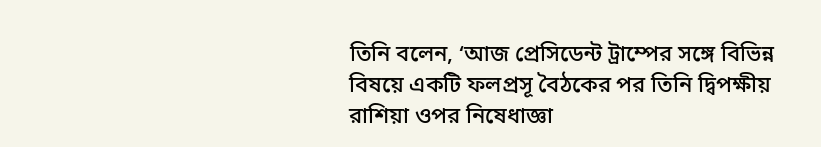তিনি বলেন, ‘আজ প্রেসিডেন্ট ট্রাম্পের সঙ্গে বিভিন্ন বিষয়ে একটি ফলপ্রসূ বৈঠকের পর তিনি দ্বিপক্ষীয় রাশিয়া ওপর নিষেধাজ্ঞা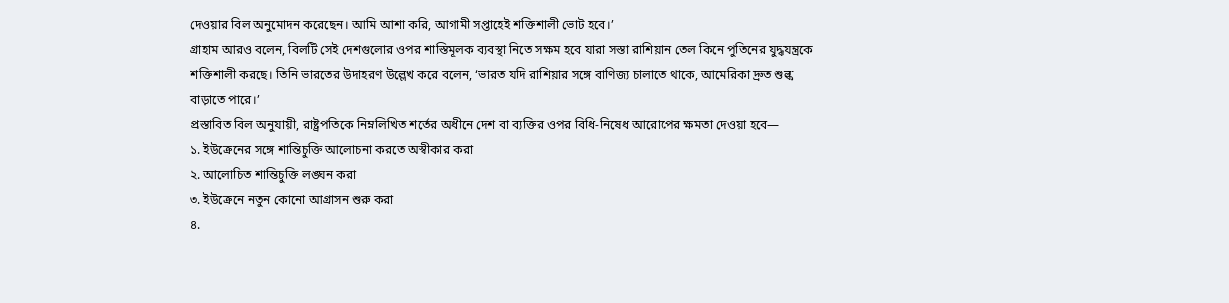দেওয়ার বিল অনুমোদন করেছেন। আমি আশা করি, আগামী সপ্তাহেই শক্তিশালী ভোট হবে।’
গ্রাহাম আরও বলেন, বিলটি সেই দেশগুলোর ওপর শাস্তিমূলক ব্যবস্থা নিতে সক্ষম হবে যারা সস্তা রাশিয়ান তেল কিনে পুতিনের যুদ্ধযন্ত্রকে শক্তিশালী করছে। তিনি ভারতের উদাহরণ উল্লেখ করে বলেন, ‘ভারত যদি রাশিয়ার সঙ্গে বাণিজ্য চালাতে থাকে, আমেরিকা দ্রুত শুল্ক বাড়াতে পারে।’
প্রস্তাবিত বিল অনুযায়ী, রাষ্ট্রপতিকে নিম্নলিখিত শর্তের অধীনে দেশ বা ব্যক্তির ওপর বিধি-নিষেধ আরোপের ক্ষমতা দেওয়া হবে—
১. ইউক্রেনের সঙ্গে শান্তিচুক্তি আলোচনা করতে অস্বীকার করা
২. আলোচিত শান্তিচুক্তি লঙ্ঘন করা
৩. ইউক্রেনে নতুন কোনো আগ্রাসন শুরু করা
৪.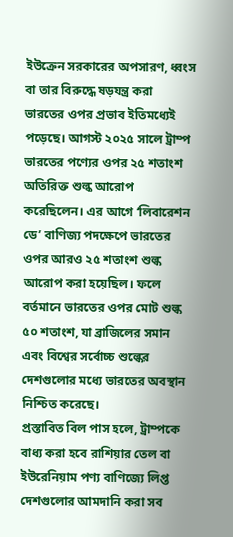ইউক্রেন সরকারের অপসারণ, ধ্বংস বা তার বিরুদ্ধে ষড়যন্ত্র করা
ভারতের ওপর প্রভাব ইতিমধ্যেই পড়েছে। আগস্ট ২০২৫ সালে ট্রাম্প ভারতের পণ্যের ওপর ২৫ শতাংশ অতিরিক্ত শুল্ক আরোপ করেছিলেন। এর আগে ‘লিবারেশন ডে’ বাণিজ্য পদক্ষেপে ভারতের ওপর আরও ২৫ শতাংশ শুল্ক আরোপ করা হয়েছিল। ফলে বর্তমানে ভারতের ওপর মোট শুল্ক ৫০ শতাংশ, যা ব্রাজিলের সমান এবং বিশ্বের সর্বোচ্চ শুল্কের দেশগুলোর মধ্যে ভারতের অবস্থান নিশ্চিত করেছে।
প্রস্তাবিত বিল পাস হলে, ট্রাম্পকে বাধ্য করা হবে রাশিয়ার তেল বা ইউরেনিয়াম পণ্য বাণিজ্যে লিপ্ত দেশগুলোর আমদানি করা সব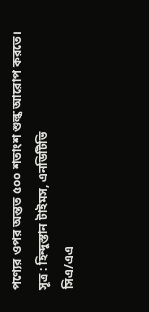পণ্যের ওপর অন্তত ৫০০ শতাংশ শুল্ক আরোপ করতে।
সূত্র : হিন্দুস্তান টাইমস, এনডিটিভি
সিএ/এএ